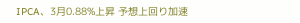IPCA、3月0.88%上昇 予想上回り加速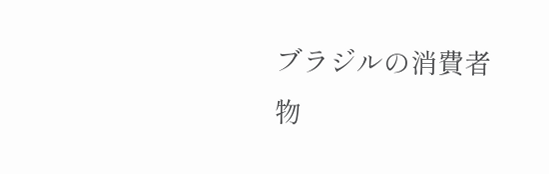ブラジルの消費者物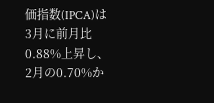価指数(IPCA)は3月に前月比0.88%上昇し、2月の0.70%か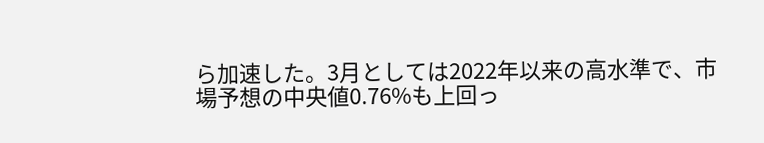ら加速した。3月としては2022年以来の高水準で、市場予想の中央値0.76%も上回っ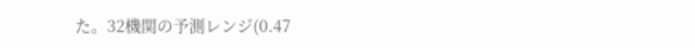た。32機関の予測レンジ(0.47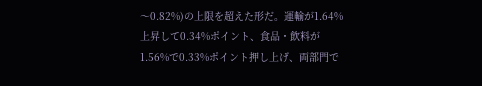〜0.82%)の上限を超えた形だ。運輸が1.64%上昇して0.34%ポイント、食品・飲料が1.56%で0.33%ポイント押し上げ、両部門で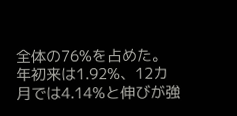全体の76%を占めた。年初来は1.92%、12カ月では4.14%と伸びが強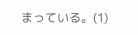まっている。(1)